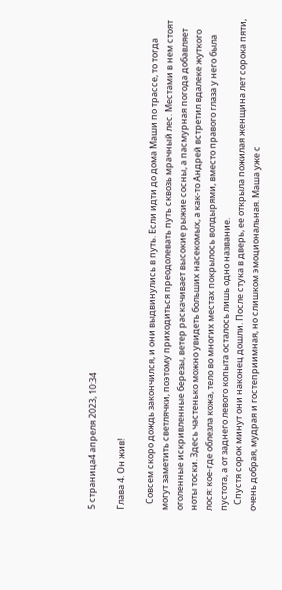5 страница4 апреля 2023, 10:34

Глава 4. Он жив!

   Совсем скоро дождь закончился, и они выдвинулись в путь. Если идти до дома Маши по трассе, то тогда могут заметить светлячки, поэтому приходиться преодолевать путь сквозь мрачный лес. Местами в нем стоят оголенные искривленные березы, ветер раскачивает высокие рыжие сосны, а пасмурная погода добавляет ноты тоски. Здесь частенько можно увидеть больших насекомых, а как-то Андрей встретил вдалеке жуткого лося: кое-где облезла кожа, тело во многих местах покрылось волдырями, вместо правого глаза у него была пустота, а от заднего левого копыта осталось лишь одно название.
   Спустя сорок минут они наконец дошли. После стука в дверь, ее открыла пожилая женщина лет сорока пяти, очень добрая, мудрая и гостеприимная, но слишком эмоциональная. Маша уже с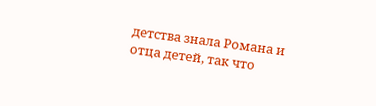детства знала Романа и отца детей, так что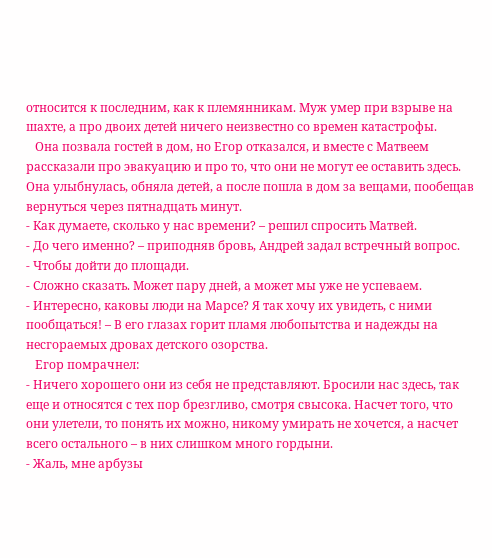относится к последним, как к племянникам. Муж умер при взрыве на шахте, а про двоих детей ничего неизвестно со времен катастрофы.
   Она позвала гостей в дом, но Егор отказался, и вместе с Матвеем рассказали про эвакуацию и про то, что они не могут ее оставить здесь. Она улыбнулась, обняла детей, а после пошла в дом за вещами, пообещав вернуться через пятнадцать минут.
- Как думаете, сколько у нас времени? – решил спросить Матвей.
- До чего именно? – приподняв бровь, Андрей задал встречный вопрос.
- Чтобы дойти до площади.
- Сложно сказать. Может пару дней, а может мы уже не успеваем.
- Интересно, каковы люди на Марсе? Я так хочу их увидеть, с ними пообщаться! – В его глазах горит пламя любопытства и надежды на несгораемых дровах детского озорства.
   Егор помрачнел:
- Ничего хорошего они из себя не представляют. Бросили нас здесь, так еще и относятся с тех пор брезгливо, смотря свысока. Насчет того, что они улетели, то понять их можно, никому умирать не хочется, а насчет всего остального – в них слишком много гордыни.
- Жаль, мне арбузы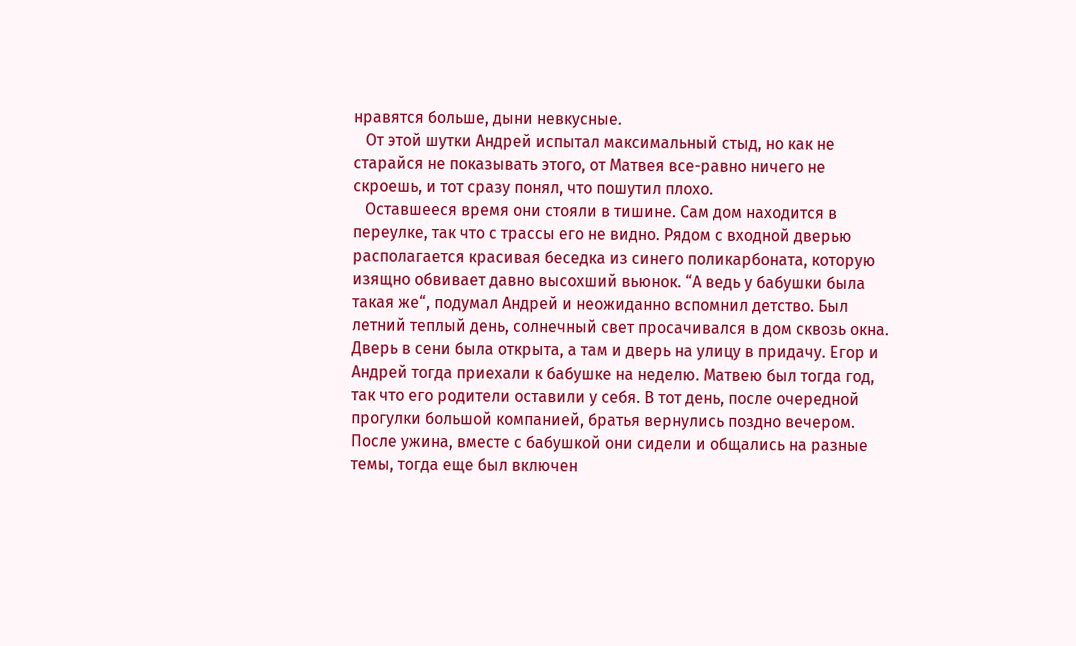нравятся больше, дыни невкусные.
   От этой шутки Андрей испытал максимальный стыд, но как не старайся не показывать этого, от Матвея все-равно ничего не скроешь, и тот сразу понял, что пошутил плохо.
   Оставшееся время они стояли в тишине. Сам дом находится в переулке, так что с трассы его не видно. Рядом с входной дверью располагается красивая беседка из синего поликарбоната, которую изящно обвивает давно высохший вьюнок. “А ведь у бабушки была такая же“, подумал Андрей и неожиданно вспомнил детство. Был летний теплый день, солнечный свет просачивался в дом сквозь окна. Дверь в сени была открыта, а там и дверь на улицу в придачу. Егор и Андрей тогда приехали к бабушке на неделю. Матвею был тогда год, так что его родители оставили у себя. В тот день, после очередной прогулки большой компанией, братья вернулись поздно вечером. После ужина, вместе с бабушкой они сидели и общались на разные темы, тогда еще был включен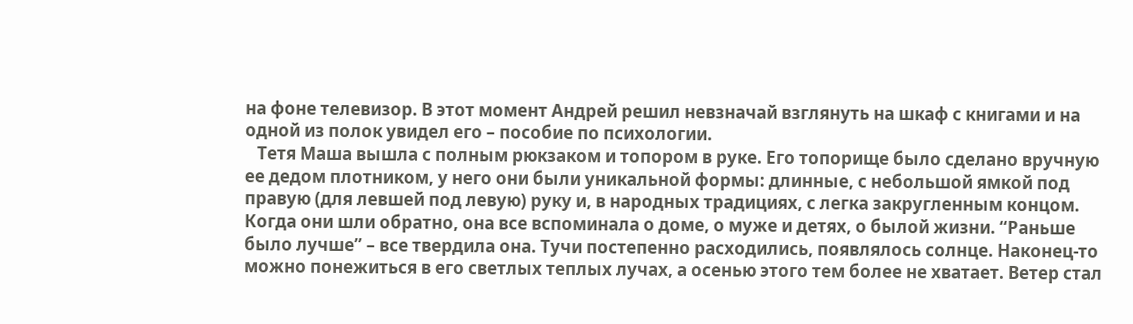на фоне телевизор. В этот момент Андрей решил невзначай взглянуть на шкаф с книгами и на одной из полок увидел его – пособие по психологии.
   Тетя Маша вышла с полным рюкзаком и топором в руке. Его топорище было сделано вручную ее дедом плотником, у него они были уникальной формы: длинные, с небольшой ямкой под правую (для левшей под левую) руку и, в народных традициях, с легка закругленным концом. Когда они шли обратно, она все вспоминала о доме, о муже и детях, о былой жизни. “Раньше было лучше” – все твердила она. Тучи постепенно расходились, появлялось солнце. Наконец-то можно понежиться в его светлых теплых лучах, а осенью этого тем более не хватает. Ветер стал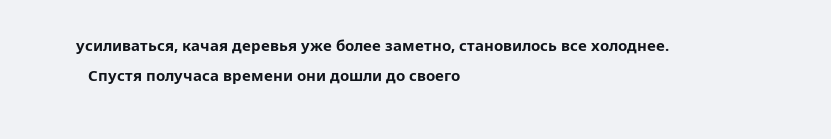усиливаться, качая деревья уже более заметно, становилось все холоднее.
   Спустя получаса времени они дошли до своего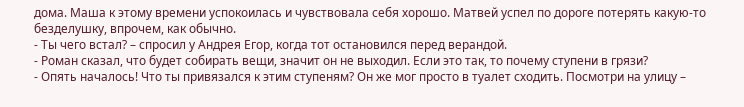дома. Маша к этому времени успокоилась и чувствовала себя хорошо. Матвей успел по дороге потерять какую-то безделушку, впрочем, как обычно.
- Ты чего встал? – спросил у Андрея Егор, когда тот остановился перед верандой.
- Роман сказал, что будет собирать вещи, значит он не выходил. Если это так, то почему ступени в грязи?
- Опять началось! Что ты привязался к этим ступеням? Он же мог просто в туалет сходить. Посмотри на улицу –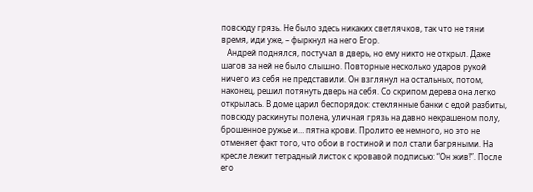повсюду грязь. Не было здесь никаких светлячков, так что не тяни время, иди уже, – фыркнул на него Егор.
   Андрей поднялся, постучал в дверь, но ему никто не открыл. Даже шагов за ней не было слышно. Повторные несколько ударов рукой ничего из себя не представили. Он взглянул на остальных, потом, наконец, решил потянуть дверь на себя. Со скрипом дерева она легко открылась. В доме царил беспорядок: стеклянные банки с едой разбиты, повсюду раскинуты полена, уличная грязь на давно некрашеном полу, брошенное ружье и… пятна крови. Пролито ее немного, но это не отменяет факт того, что обои в гостиной и пол стали багряными. На кресле лежит тетрадный листок с кровавой подписью: “Он жив!”. После его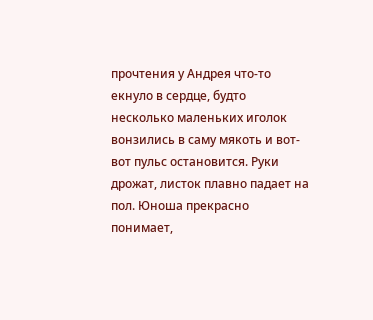прочтения у Андрея что-то екнуло в сердце, будто несколько маленьких иголок вонзились в саму мякоть и вот-вот пульс остановится. Руки дрожат, листок плавно падает на пол. Юноша прекрасно понимает,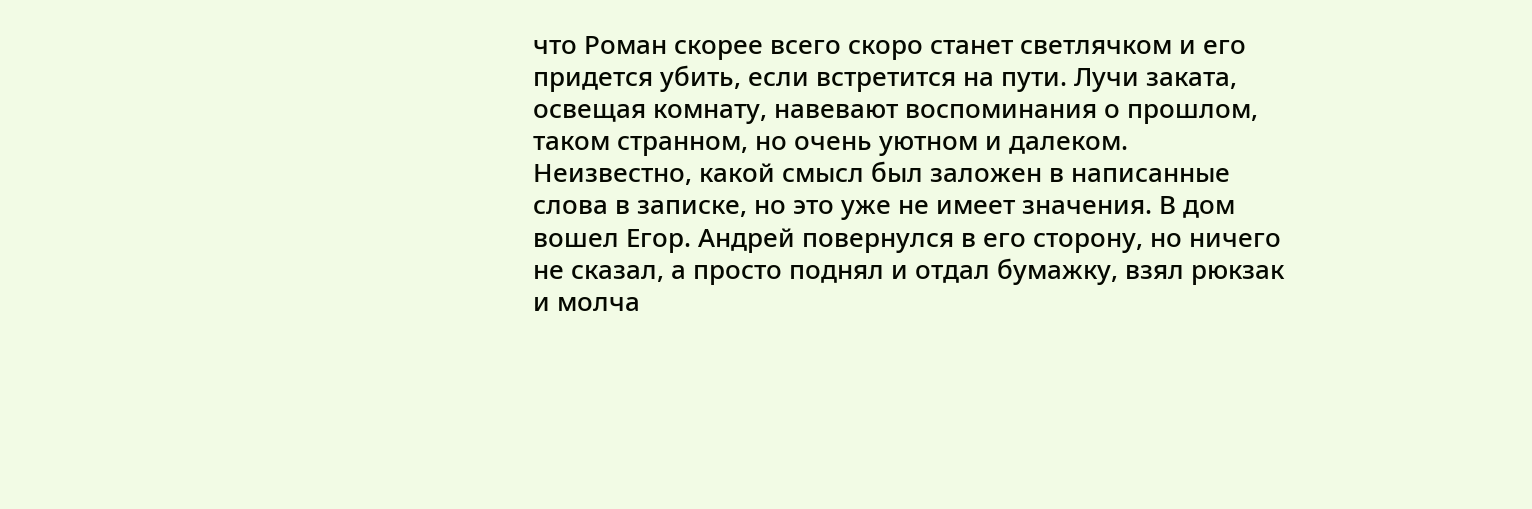что Роман скорее всего скоро станет светлячком и его придется убить, если встретится на пути. Лучи заката, освещая комнату, навевают воспоминания о прошлом, таком странном, но очень уютном и далеком. Неизвестно, какой смысл был заложен в написанные слова в записке, но это уже не имеет значения. В дом вошел Егор. Андрей повернулся в его сторону, но ничего не сказал, а просто поднял и отдал бумажку, взял рюкзак и молча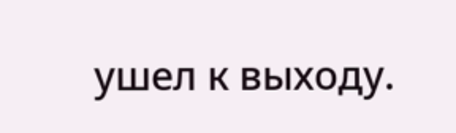ушел к выходу.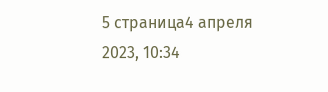5 страница4 апреля 2023, 10:34